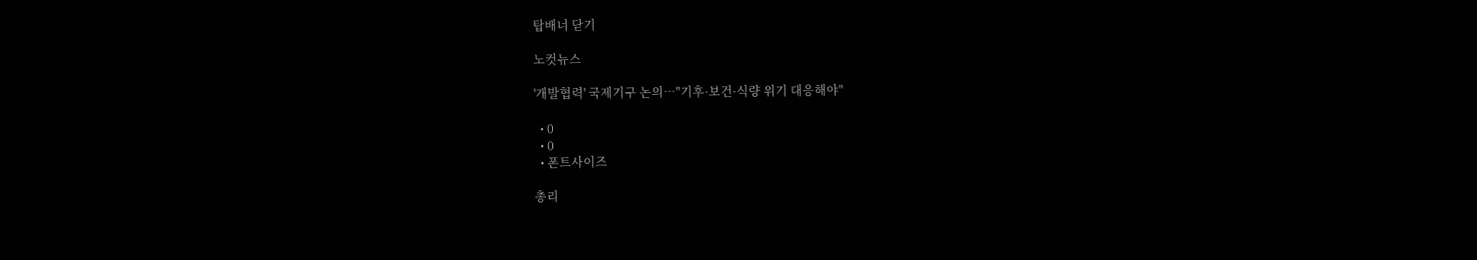탑배너 닫기

노컷뉴스

'개발협력' 국제기구 논의…"기후·보건·식량 위기 대응해야"

  • 0
  • 0
  • 폰트사이즈

총리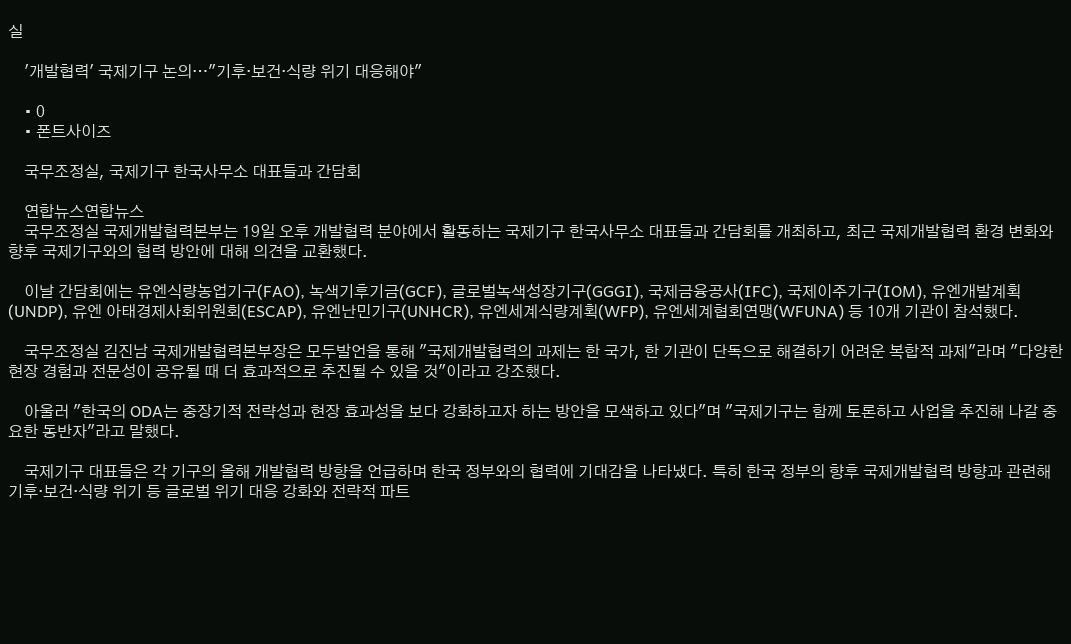실

    '개발협력' 국제기구 논의…"기후·보건·식량 위기 대응해야"

    • 0
    • 폰트사이즈

    국무조정실, 국제기구 한국사무소 대표들과 간담회

    연합뉴스연합뉴스
    국무조정실 국제개발협력본부는 19일 오후 개발협력 분야에서 활동하는 국제기구 한국사무소 대표들과 간담회를 개최하고, 최근 국제개발협력 환경 변화와 향후 국제기구와의 협력 방안에 대해 의견을 교환했다.

    이날 간담회에는 유엔식량농업기구(FAO), 녹색기후기금(GCF), 글로벌녹색성장기구(GGGI), 국제금융공사(IFC), 국제이주기구(IOM), 유엔개발계획(UNDP), 유엔 아태경제사회위원회(ESCAP), 유엔난민기구(UNHCR), 유엔세계식량계획(WFP), 유엔세계협회연맹(WFUNA) 등 10개 기관이 참석했다.

    국무조정실 김진남 국제개발협력본부장은 모두발언을 통해 "국제개발협력의 과제는 한 국가, 한 기관이 단독으로 해결하기 어려운 복합적 과제"라며 "다양한 현장 경험과 전문성이 공유될 때 더 효과적으로 추진될 수 있을 것"이라고 강조했다.

    아울러 "한국의 ODA는 중장기적 전략성과 현장 효과성을 보다 강화하고자 하는 방안을 모색하고 있다"며 "국제기구는 함께 토론하고 사업을 추진해 나갈 중요한 동반자"라고 말했다.

    국제기구 대표들은 각 기구의 올해 개발협력 방향을 언급하며 한국 정부와의 협력에 기대감을 나타냈다. 특히 한국 정부의 향후 국제개발협력 방향과 관련해 기후·보건·식량 위기 등 글로벌 위기 대응 강화와 전략적 파트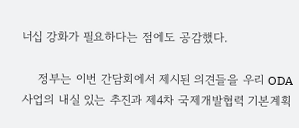너십 강화가 필요하다는 점에도 공감했다.

    정부는 이번 간담회에서 제시된 의견들을 우리 ODA 사업의 내실 있는 추진과 제4차 국제개발협력 기본계획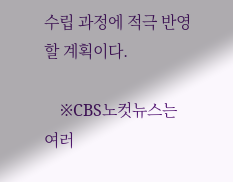수립 과정에 적극 반영할 계획이다.

    ※CBS노컷뉴스는 여러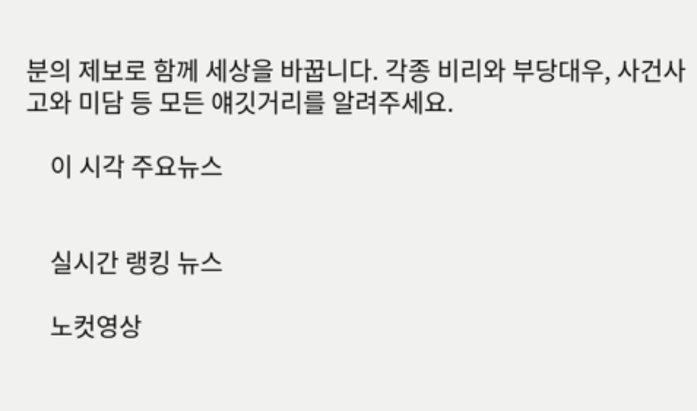분의 제보로 함께 세상을 바꿉니다. 각종 비리와 부당대우, 사건사고와 미담 등 모든 얘깃거리를 알려주세요.

    이 시각 주요뉴스


    실시간 랭킹 뉴스

    노컷영상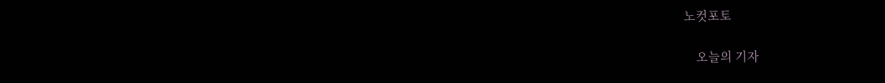노컷포토

    오늘의 기자